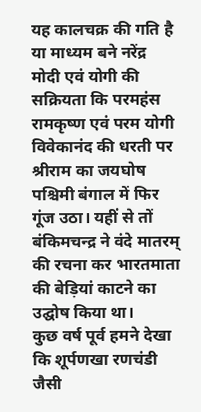यह कालचक्र की गति है या माध्यम बने नरेंद्र मोदी एवं योगी की सक्रियता कि परमहंस रामकृष्ण एवं परम योगी विवेकानंद की धरती पर श्रीराम का जयघोष पश्चिमी बंगाल में फिर गूंज उठा। यहीं से तों बंकिमचन्द्र ने वंदे मातरम् की रचना कर भारतमाता की बेड़ियां काटने का उद्घोष किया था।
कुछ वर्ष पूर्व हमने देखा कि शूर्पणखा रणचंडी जैसी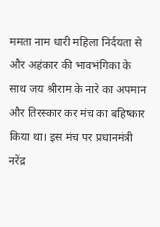ममता नाम धारी महिला निर्दयता से और अहंकार की भावभंगिका के साथ जय श्रीराम के नारे का अपमान और तिरस्कार कर मंच का बहिष्कार किया था। इस मंच पर प्रधानमंत्री नरेंद्र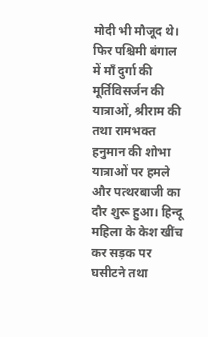मोदी भी मौजूद थे।
फिर पश्चिमी बंगाल में माँ दुर्गा की मूर्तिविसर्जन की यात्राओं, श्रीराम की तथा रामभक्त हनुमान की शोभा यात्राओं पर हमले और पत्थरबाजी का दौर शुरू हुआ। हिन्दू महिला के केश खींच कर सड़क पर घसीटने तथा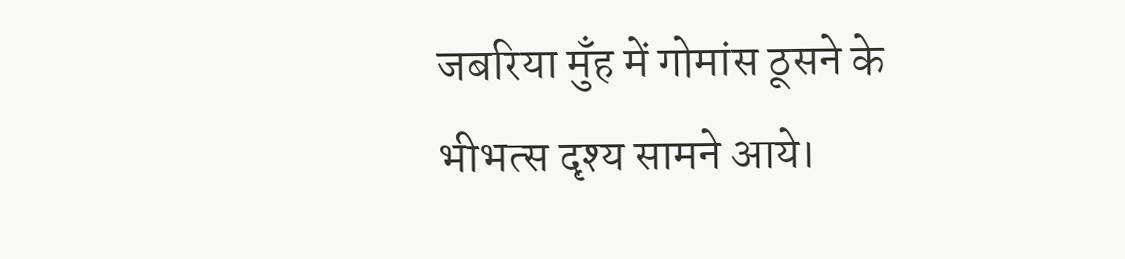जबरिया मुँह में गोमांस ठूसने के भीभत्स दृश्य सामने आये।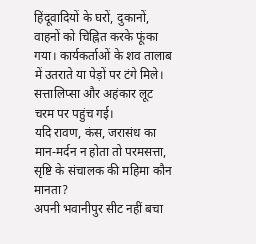हिंदूवादियों के घरों, दुकानों, वाहनों को चिह्नित करके फूंका गया। कार्यकर्ताओं के शव तालाब में उतराते या पेड़ों पर टंगे मिले। सत्तालिप्सा और अहंकार लूट चरम पर पहुंच गई।
यदि रावण, कंस, जरासंध का मान-मर्दन न होता तो परमसत्ता, सृष्टि के संचालक की महिमा कौन मानता?
अपनी भवानीपुर सीट नहीं बचा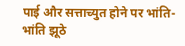पाई और सत्ताच्युत होने पर भांति-भांति झूठे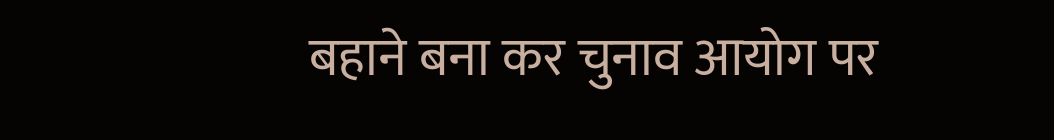बहाने बना कर चुनाव आयोग पर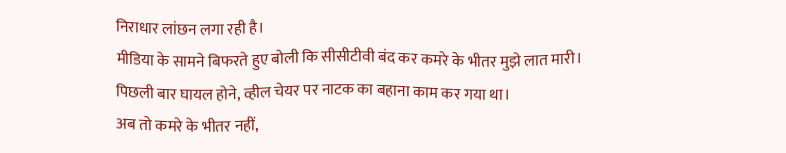निराधार लांछन लगा रही है।
मीडिया के सामने बिफरते हुए बोली कि सीसीटीवी बंद कर कमरे के भीतर मुझे लात मारी।
पिछली बार घायल होने, व्हील चेयर पर नाटक का बहाना काम कर गया था।
अब तो कमरे के भीतर नहीं,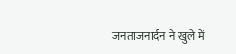जनताजनार्दन ने खुले में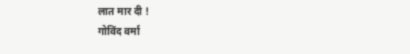लात मार दी !
गोविंद वर्मा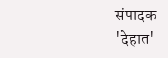संपादक 'देहात'